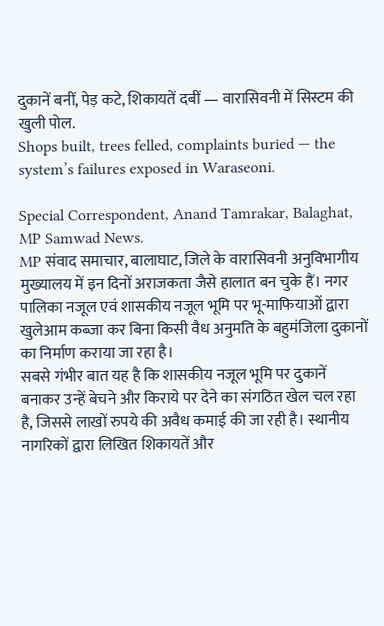दुकानें बनीं, पेड़ कटे, शिकायतें दबीं — वारासिवनी में सिस्टम की खुली पोल.
Shops built, trees felled, complaints buried — the system’s failures exposed in Waraseoni.

Special Correspondent, Anand Tamrakar, Balaghat, MP Samwad News.
MP संवाद समाचार, बालाघाट, जिले के वारासिवनी अनुविभागीय मुख्यालय में इन दिनों अराजकता जैसे हालात बन चुके हैं। नगर पालिका नजूल एवं शासकीय नजूल भूमि पर भू-माफियाओं द्वारा खुलेआम कब्जा कर बिना किसी वैध अनुमति के बहुमंजिला दुकानों का निर्माण कराया जा रहा है।
सबसे गंभीर बात यह है कि शासकीय नजूल भूमि पर दुकानें बनाकर उन्हें बेचने और किराये पर देने का संगठित खेल चल रहा है, जिससे लाखों रुपये की अवैध कमाई की जा रही है। स्थानीय नागरिकों द्वारा लिखित शिकायतें और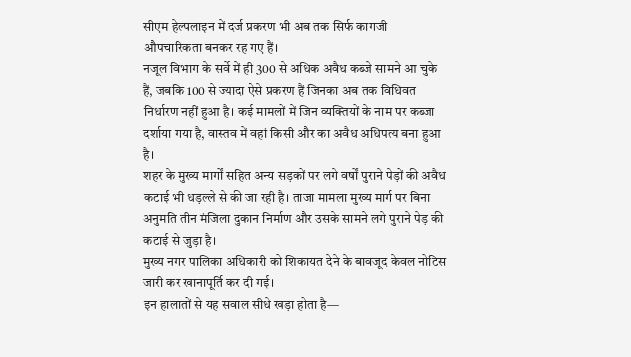सीएम हेल्पलाइन में दर्ज प्रकरण भी अब तक सिर्फ कागजी औपचारिकता बनकर रह गए हैं।
नजूल विभाग के सर्वे में ही 300 से अधिक अवैध कब्जे सामने आ चुके हैं, जबकि 100 से ज्यादा ऐसे प्रकरण हैं जिनका अब तक विधिवत निर्धारण नहीं हुआ है। कई मामलों में जिन व्यक्तियों के नाम पर कब्जा दर्शाया गया है, वास्तव में वहां किसी और का अवैध अधिपत्य बना हुआ है।
शहर के मुख्य मार्गों सहित अन्य सड़कों पर लगे वर्षों पुराने पेड़ों की अवैध कटाई भी धड़ल्ले से की जा रही है। ताजा मामला मुख्य मार्ग पर बिना अनुमति तीन मंजिला दुकान निर्माण और उसके सामने लगे पुराने पेड़ की कटाई से जुड़ा है।
मुख्य नगर पालिका अधिकारी को शिकायत देने के बावजूद केवल नोटिस जारी कर खानापूर्ति कर दी गई।
इन हालातों से यह सवाल सीधे खड़ा होता है—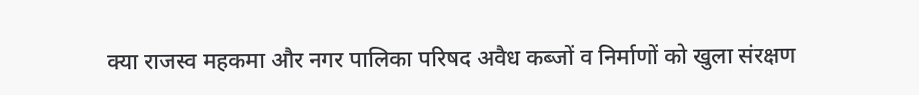क्या राजस्व महकमा और नगर पालिका परिषद अवैध कब्जों व निर्माणों को खुला संरक्षण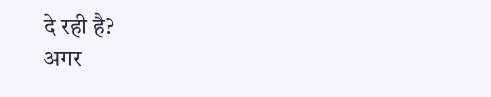दे रही है?
अगर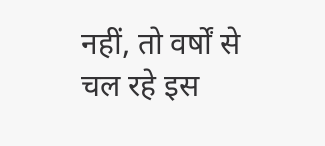नहीं, तो वर्षों से चल रहे इस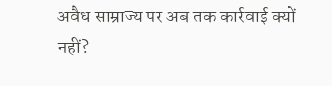अवैध साम्राज्य पर अब तक कार्रवाई क्यों नहीं?